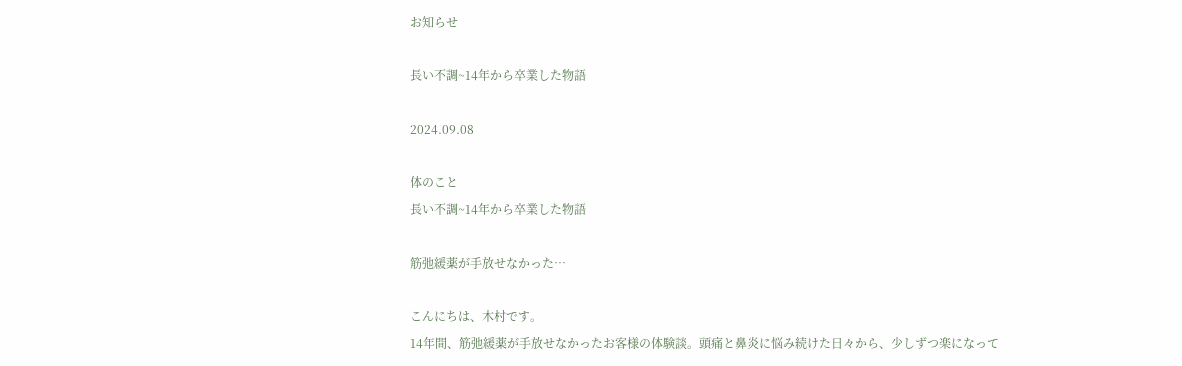お知らせ

長い不調~14年から卒業した物語

2024.09.08

体のこと
長い不調~14年から卒業した物語

筋弛緩薬が手放せなかった…

こんにちは、木村です。
14年間、筋弛緩薬が手放せなかったお客様の体験談。頭痛と鼻炎に悩み続けた日々から、少しずつ楽になって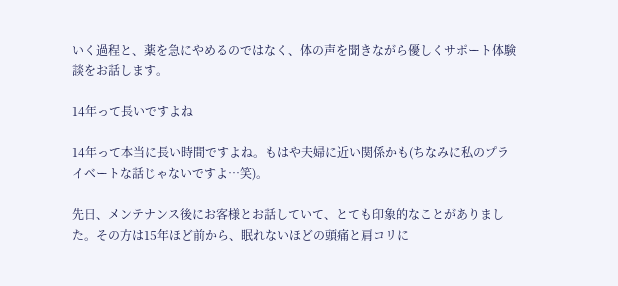いく過程と、薬を急にやめるのではなく、体の声を聞きながら優しくサポート体験談をお話します。

14年って長いですよね

14年って本当に長い時間ですよね。もはや夫婦に近い関係かも(ちなみに私のプライベートな話じゃないですよ…笑)。

先日、メンテナンス後にお客様とお話していて、とても印象的なことがありました。その方は15年ほど前から、眠れないほどの頭痛と肩コリに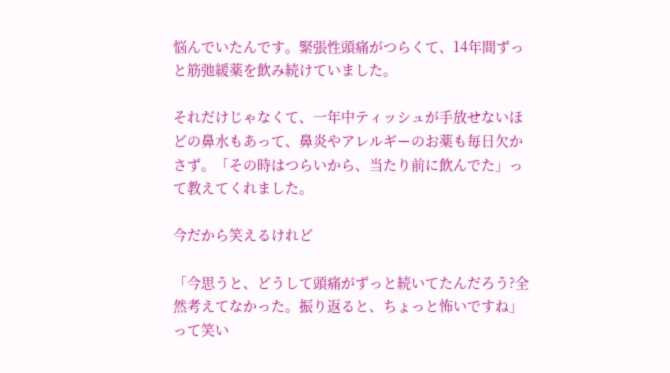悩んでいたんです。緊張性頭痛がつらくて、14年間ずっと筋弛緩薬を飲み続けていました。

それだけじゃなくて、一年中ティッシュが手放せないほどの鼻水もあって、鼻炎やアレルギーのお薬も毎日欠かさず。「その時はつらいから、当たり前に飲んでた」って教えてくれました。

今だから笑えるけれど

「今思うと、どうして頭痛がずっと続いてたんだろう?全然考えてなかった。振り返ると、ちょっと怖いですね」って笑い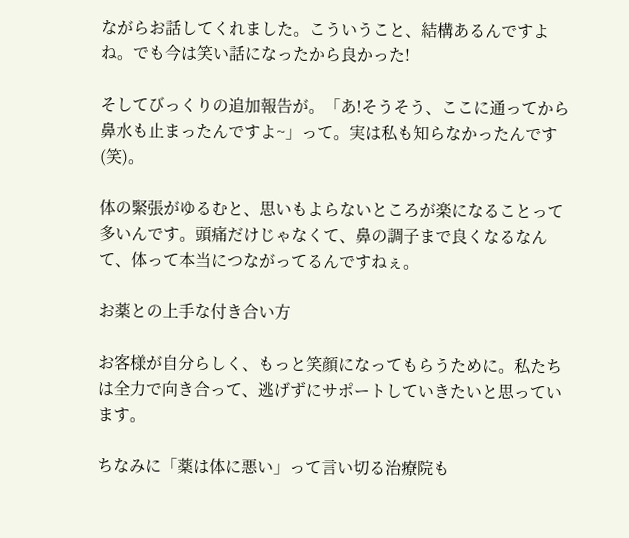ながらお話してくれました。こういうこと、結構あるんですよね。でも今は笑い話になったから良かった!

そしてびっくりの追加報告が。「あ!そうそう、ここに通ってから鼻水も止まったんですよ~」って。実は私も知らなかったんです(笑)。

体の緊張がゆるむと、思いもよらないところが楽になることって多いんです。頭痛だけじゃなくて、鼻の調子まで良くなるなんて、体って本当につながってるんですねぇ。

お薬との上手な付き合い方

お客様が自分らしく、もっと笑顔になってもらうために。私たちは全力で向き合って、逃げずにサポートしていきたいと思っています。

ちなみに「薬は体に悪い」って言い切る治療院も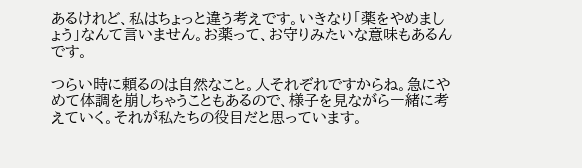あるけれど、私はちょっと違う考えです。いきなり「薬をやめましょう」なんて言いません。お薬って、お守りみたいな意味もあるんです。

つらい時に頼るのは自然なこと。人それぞれですからね。急にやめて体調を崩しちゃうこともあるので、様子を見ながら一緒に考えていく。それが私たちの役目だと思っています。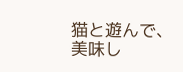猫と遊んで、美味し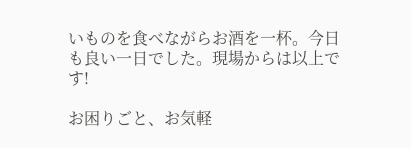いものを食べながらお酒を一杯。今日も良い一日でした。現場からは以上です!

お困りごと、お気軽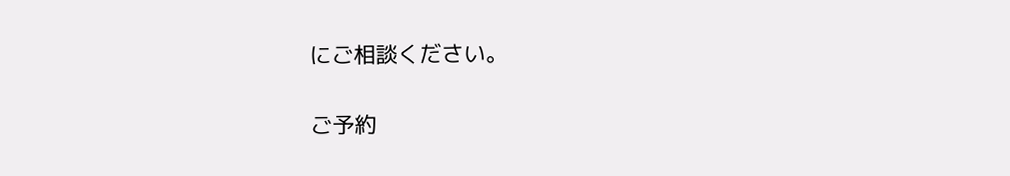にご相談ください。

ご予約